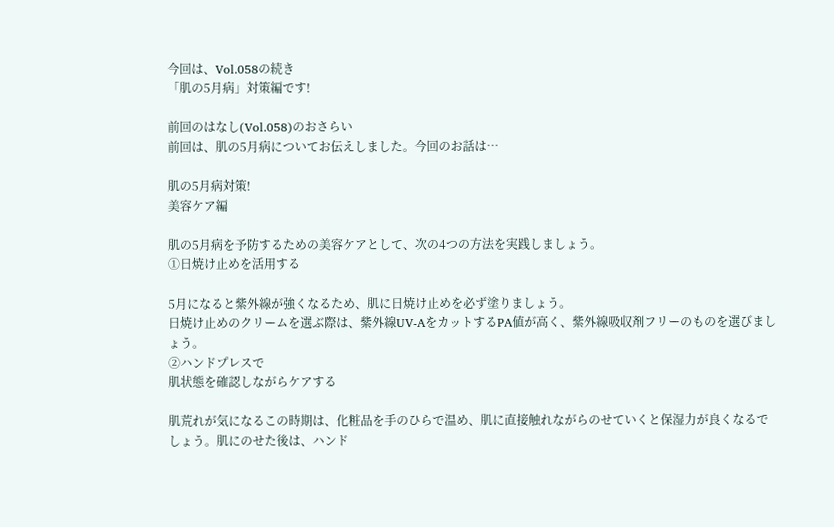今回は、Vol.058の続き
「肌の5月病」対策編です!

前回のはなし(Vol.058)のおさらい
前回は、肌の5月病についてお伝えしました。今回のお話は…

肌の5月病対策!
美容ケア編

肌の5月病を予防するための美容ケアとして、次の4つの方法を実践しましょう。
①日焼け止めを活用する

5月になると紫外線が強くなるため、肌に日焼け止めを必ず塗りましょう。
日焼け止めのクリームを選ぶ際は、紫外線UV-AをカットするPA値が高く、紫外線吸収剤フリーのものを選びましょう。
②ハンドプレスで
肌状態を確認しながらケアする

肌荒れが気になるこの時期は、化粧品を手のひらで温め、肌に直接触れながらのせていくと保湿力が良くなるでしょう。肌にのせた後は、ハンド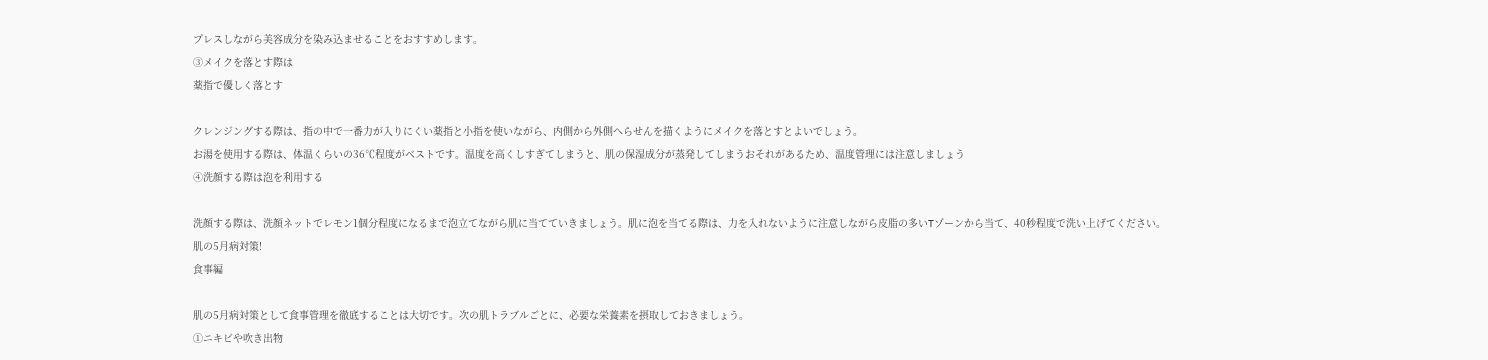プレスしながら美容成分を染み込ませることをおすすめします。
③メイクを落とす際は
薬指で優しく落とす

クレンジングする際は、指の中で一番力が入りにくい薬指と小指を使いながら、内側から外側へらせんを描くようにメイクを落とすとよいでしょう。
お湯を使用する際は、体温くらいの36℃程度がベストです。温度を高くしすぎてしまうと、肌の保湿成分が蒸発してしまうおそれがあるため、温度管理には注意しましょう
④洗顔する際は泡を利用する

洗顔する際は、洗顔ネットでレモン1個分程度になるまで泡立てながら肌に当てていきましょう。肌に泡を当てる際は、力を入れないように注意しながら皮脂の多いTゾーンから当て、40秒程度で洗い上げてください。
肌の5月病対策!
食事編

肌の5月病対策として食事管理を徹底することは大切です。次の肌トラブルごとに、必要な栄養素を摂取しておきましょう。
①ニキビや吹き出物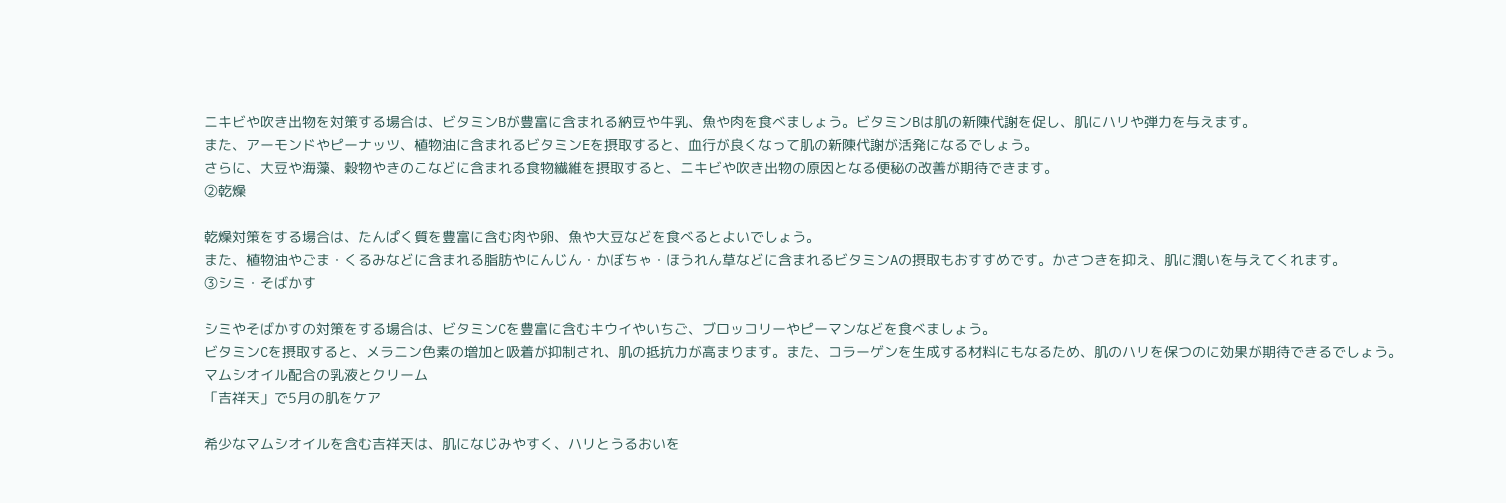ニキビや吹き出物を対策する場合は、ビタミンBが豊富に含まれる納豆や牛乳、魚や肉を食べましょう。ビタミンBは肌の新陳代謝を促し、肌にハリや弾力を与えます。
また、アーモンドやピーナッツ、植物油に含まれるビタミンEを摂取すると、血行が良くなって肌の新陳代謝が活発になるでしょう。
さらに、大豆や海藻、穀物やきのこなどに含まれる食物繊維を摂取すると、ニキビや吹き出物の原因となる便秘の改善が期待できます。
②乾燥

乾燥対策をする場合は、たんぱく質を豊富に含む肉や卵、魚や大豆などを食べるとよいでしょう。
また、植物油やごま・くるみなどに含まれる脂肪やにんじん・かぼちゃ・ほうれん草などに含まれるビタミンAの摂取もおすすめです。かさつきを抑え、肌に潤いを与えてくれます。
③シミ・そばかす

シミやそばかすの対策をする場合は、ビタミンCを豊富に含むキウイやいちご、ブロッコリーやピーマンなどを食べましょう。
ビタミンCを摂取すると、メラニン色素の増加と吸着が抑制され、肌の抵抗力が高まります。また、コラーゲンを生成する材料にもなるため、肌のハリを保つのに効果が期待できるでしょう。
マムシオイル配合の乳液とクリーム
「吉祥天」で5月の肌をケア

希少なマムシオイルを含む吉祥天は、肌になじみやすく、ハリとうるおいを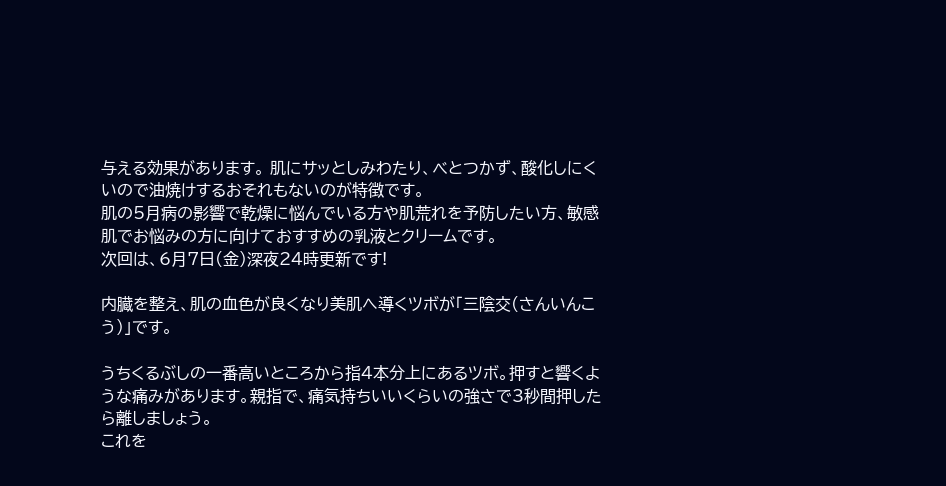与える効果があります。 肌にサッとしみわたり、べとつかず、酸化しにくいので油焼けするおそれもないのが特徴です。
肌の5月病の影響で乾燥に悩んでいる方や肌荒れを予防したい方、敏感肌でお悩みの方に向けておすすめの乳液とクリームです。
次回は、6月7日(金)深夜24時更新です!

内臓を整え、肌の血色が良くなり美肌へ導くツボが「三陰交(さんいんこう)」です。

うちくるぶしの一番高いところから指4本分上にあるツボ。押すと響くような痛みがあります。親指で、痛気持ちいいくらいの強さで3秒間押したら離しましょう。
これを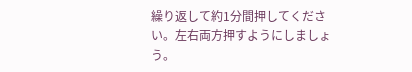繰り返して約1分間押してください。左右両方押すようにしましょう。